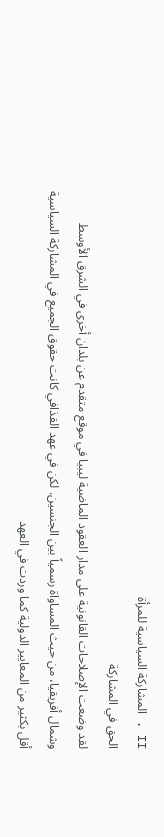II . المشاركة السياسية للمرأة
الحق في المشاركة
لقد وضعت الإصلاحات القانونية على مدار العقود الماضية ليبيا في موقع متقدم عن بلدان أخرى في الشرق الأوسط وشمال أفريقيا، من حيث المساواة رسمياً بين الجنسين. لكن في عهد القذافي كانت حقوق الجميع في المشاركة السياسية أقل بكثير من المعايير الدولية كما وردت في العهد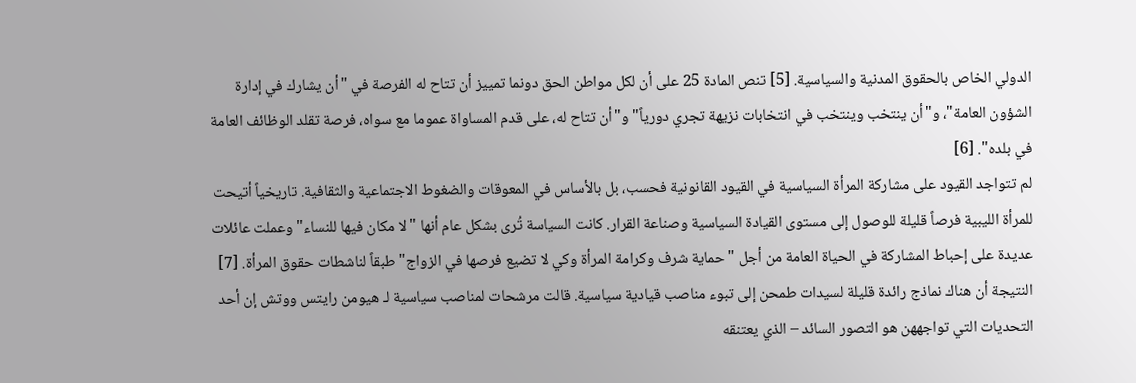الدولي الخاص بالحقوق المدنية والسياسية. [5] تنص المادة 25 على أن لكل مواطن الحق دونما تمييز أن تتاح له الفرصة في "أن يشارك في إدارة الشؤون العامة"، و"أن ينتخب وينتخب في انتخابات نزيهة تجري دورياً" و"أن تتاح له، على قدم المساواة عموما مع سواه، فرصة تقلد الوظائف العامة في بلده". [6]
لم تتواجد القيود على مشاركة المرأة السياسية في القيود القانونية فحسب، بل بالأساس في المعوقات والضغوط الاجتماعية والثقافية. تاريخياً أتيحت للمرأة الليبية فرصاً قليلة للوصول إلى مستوى القيادة السياسية وصناعة القرار. كانت السياسة تُرى بشكل عام أنها "لا مكان فيها للنساء" وعملت عائلات عديدة على إحباط المشاركة في الحياة العامة من أجل "حماية شرف وكرامة المرأة وكي لا تضيع فرصها في الزواج" طبقاً لناشطات حقوق المرأة. [7] النتيجة أن هناك نماذج رائدة قليلة لسيدات طمحن إلى تبوء مناصب قيادية سياسية. قالت مرشحات لمناصب سياسية لـ هيومن رايتس ووتش إن أحد التحديات التي تواجههن هو التصور السائد – الذي يعتنقه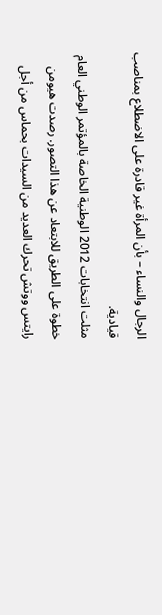الرجال والنساء – بأن المرأة غير قادرة على الاضطلاع بمناصب قيادية.
مثلت انتخابات 2012 الوطنية الخاصة بالمؤتمر الوطني العام خطوة على الطريق للابتعاد عن هذا التصور. رصدت هيومن رايتس ووتش تحرك العديد من السيدات بحماس من أجل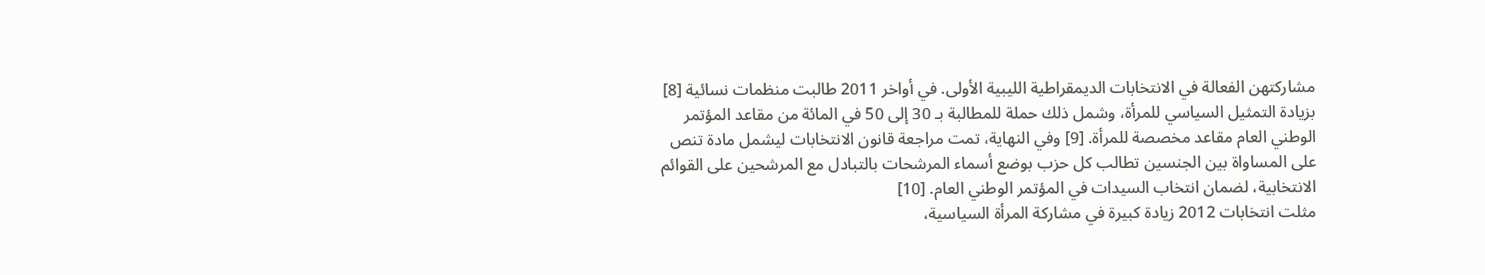مشاركتهن الفعالة في الانتخابات الديمقراطية الليبية الأولى. في أواخر 2011 طالبت منظمات نسائية [8] بزيادة التمثيل السياسي للمرأة، وشمل ذلك حملة للمطالبة بـ 30 إلى 50 في المائة من مقاعد المؤتمر الوطني العام مقاعد مخصصة للمرأة. [9] وفي النهاية، تمت مراجعة قانون الانتخابات ليشمل مادة تنص على المساواة بين الجنسين تطالب كل حزب بوضع أسماء المرشحات بالتبادل مع المرشحين على القوائم الانتخابية، لضمان انتخاب السيدات في المؤتمر الوطني العام. [10]
مثلت انتخابات 2012 زيادة كبيرة في مشاركة المرأة السياسية،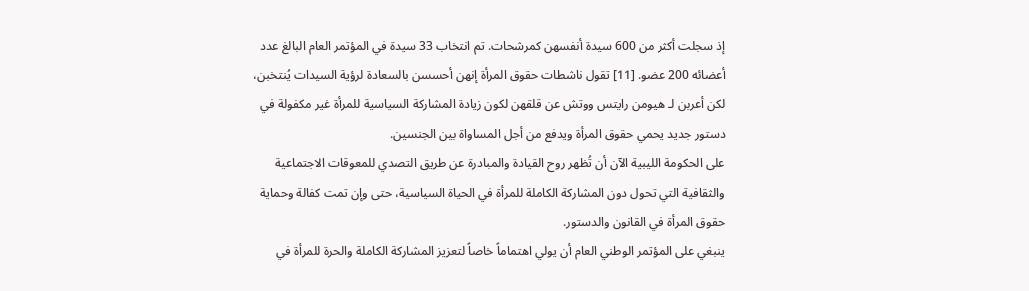إذ سجلت أكثر من 600 سيدة أنفسهن كمرشحات. تم انتخاب 33 سيدة في المؤتمر العام البالغ عدد أعضائه 200 عضو. [11] تقول ناشطات حقوق المرأة إنهن أحسسن بالسعادة لرؤية السيدات يُنتخبن، لكن أعربن لـ هيومن رايتس ووتش عن قلقهن لكون زيادة المشاركة السياسية للمرأة غير مكفولة في دستور جديد يحمي حقوق المرأة ويدفع من أجل المساواة بين الجنسين.
على الحكومة الليبية الآن أن تُظهر روح القيادة والمبادرة عن طريق التصدي للمعوقات الاجتماعية والثقافية التي تحول دون المشاركة الكاملة للمرأة في الحياة السياسية، حتى وإن تمت كفالة وحماية حقوق المرأة في القانون والدستور.
ينبغي على المؤتمر الوطني العام أن يولي اهتماماً خاصاً لتعزيز المشاركة الكاملة والحرة للمرأة في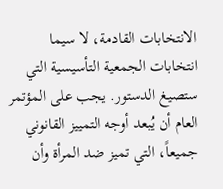الانتخابات القادمة، لا سيما انتخابات الجمعية التأسيسية التي ستصيغ الدستور. يجب على المؤتمر العام أن يُبعد أوجه التمييز القانوني جميعاً، التي تميز ضد المرأة وأن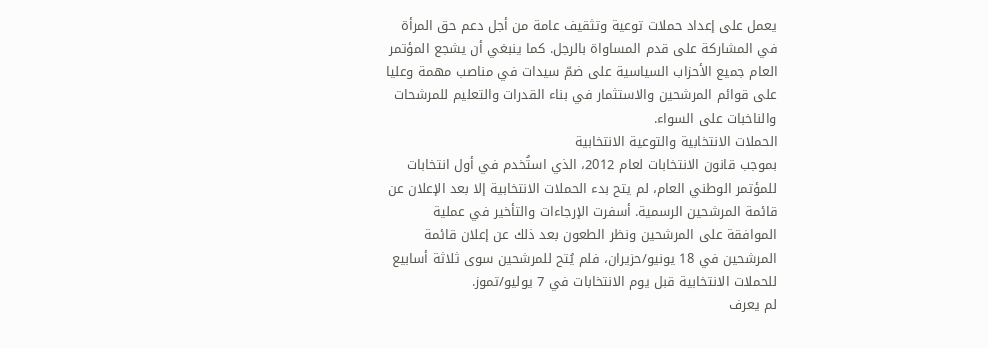يعمل على إعداد حملات توعية وتثقيف عامة من أجل دعم حق المرأة في المشاركة على قدم المساواة بالرجل. كما ينبغي أن يشجع المؤتمر العام جميع الأحزاب السياسية على ضمّ سيدات في مناصب مهمة وعليا على قوائم المرشحين والاستثمار في بناء القدرات والتعليم للمرشحات والناخبات على السواء.
الحملات الانتخابية والتوعية الانتخابية
بموجب قانون الانتخابات لعام 2012، الذي استُخدم في أول انتخابات للمؤتمر الوطني العام، لم يتح بدء الحملات الانتخابية إلا بعد الإعلان عن قائمة المرشحين الرسمية. أسفرت الإرجاءات والتأخير في عملية الموافقة على المرشحين ونظر الطعون بعد ذلك عن إعلان قائمة المرشحين في 18 يونيو/حزيران، فلم يُتح للمرشحين سوى ثلاثة أسابيع للحملات الانتخابية قبل يوم الانتخابات في 7 يوليو/تموز.
لم يعرف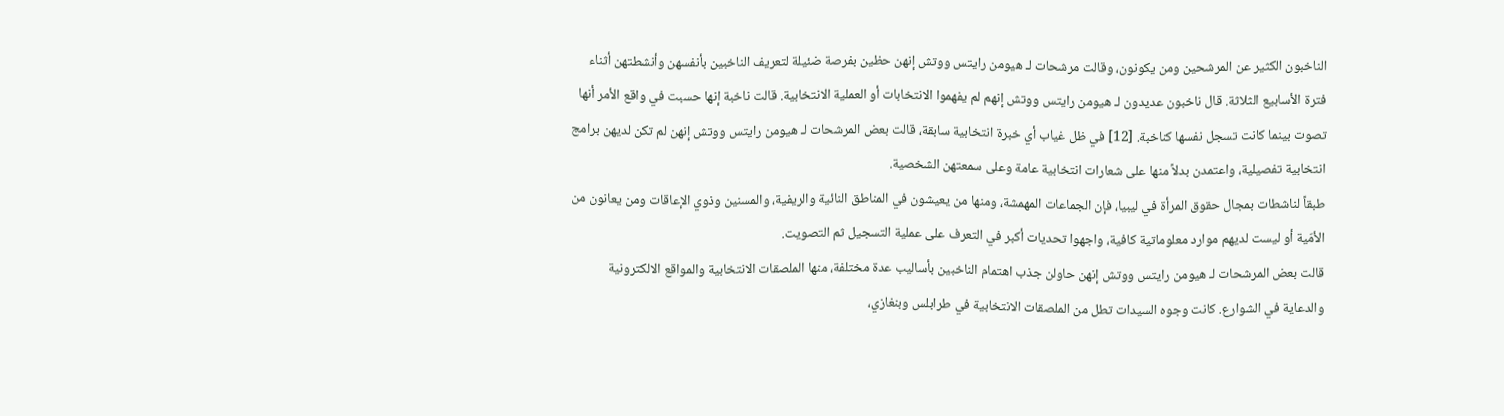الناخبون الكثير عن المرشحين ومن يكونون، وقالت مرشحات لـ هيومن رايتس ووتش إنهن حظين بفرصة ضئيلة لتعريف الناخبين بأنفسهن وأنشطتهن أثناء فترة الأسابيع الثلاثة. قال ناخبون عديدون لـ هيومن رايتس ووتش إنهم لم يفهموا الانتخابات أو العملية الانتخابية. قالت ناخبة إنها حسبت في واقع الأمر أنها تصوت بينما كانت تسجل نفسها كناخبة. [12] في ظل غياب أي خبرة انتخابية سابقة، قالت بعض المرشحات لـ هيومن رايتس ووتش إنهن لم تكن لديهن برامج انتخابية تفصيلية، واعتمدن بدلاً منها على شعارات انتخابية عامة وعلى سمعتهن الشخصية.
طبقاً لناشطات بمجال حقوق المرأة في ليبيا، فإن الجماعات المهمشة، ومنها من يعيشون في المناطق النائية والريفية، والمسنين وذوي الإعاقات ومن يعانون من الأمّية أو ليست لديهم موارد معلوماتية كافية، واجهوا تحديات أكبر في التعرف على عملية التسجيل ثم التصويت.
قالت بعض المرشحات لـ هيومن رايتس ووتش إنهن حاولن جذب اهتمام الناخبين بأساليب عدة مختلفة، منها الملصقات الانتخابية والمواقع الالكترونية والدعاية في الشوارع. كانت وجوه السيدات تطل من الملصقات الانتخابية في طرابلس وبنغازي،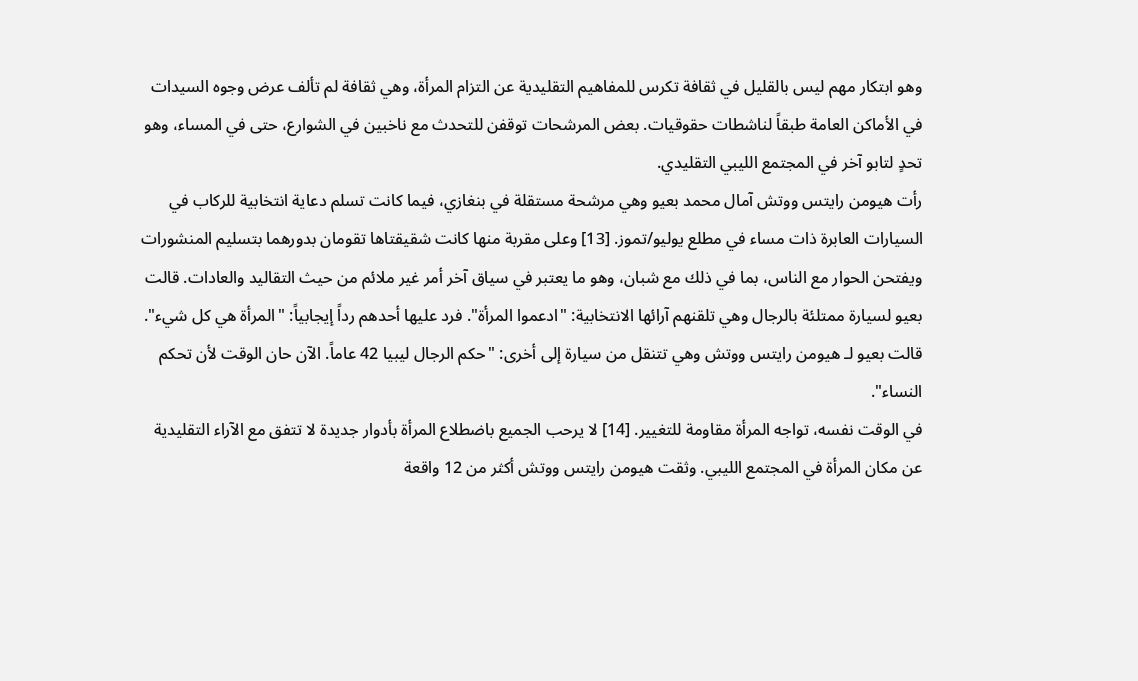وهو ابتكار مهم ليس بالقليل في ثقافة تكرس للمفاهيم التقليدية عن التزام المرأة، وهي ثقافة لم تألف عرض وجوه السيدات في الأماكن العامة طبقاً لناشطات حقوقيات. بعض المرشحات توقفن للتحدث مع ناخبين في الشوارع، حتى في المساء، وهو تحدٍ لتابو آخر في المجتمع الليبي التقليدي.
رأت هيومن رايتس ووتش آمال محمد بعيو وهي مرشحة مستقلة في بنغازي، فيما كانت تسلم دعاية انتخابية للركاب في السيارات العابرة ذات مساء في مطلع يوليو/تموز. [13] وعلى مقربة منها كانت شقيقتاها تقومان بدورهما بتسليم المنشورات ويفتحن الحوار مع الناس، بما في ذلك مع شبان، وهو ما يعتبر في سياق آخر أمر غير ملائم من حيث التقاليد والعادات. قالت بعيو لسيارة ممتلئة بالرجال وهي تلقنهم آرائها الانتخابية: "ادعموا المرأة". فرد عليها أحدهم رداً إيجابياً: "المرأة هي كل شيء".
قالت بعيو لـ هيومن رايتس ووتش وهي تتنقل من سيارة إلى أخرى: "حكم الرجال ليبيا 42 عاماً. الآن حان الوقت لأن تحكم النساء".
في الوقت نفسه، تواجه المرأة مقاومة للتغيير. [14] لا يرحب الجميع باضطلاع المرأة بأدوار جديدة لا تتفق مع الآراء التقليدية عن مكان المرأة في المجتمع الليبي. وثقت هيومن رايتس ووتش أكثر من 12 واقعة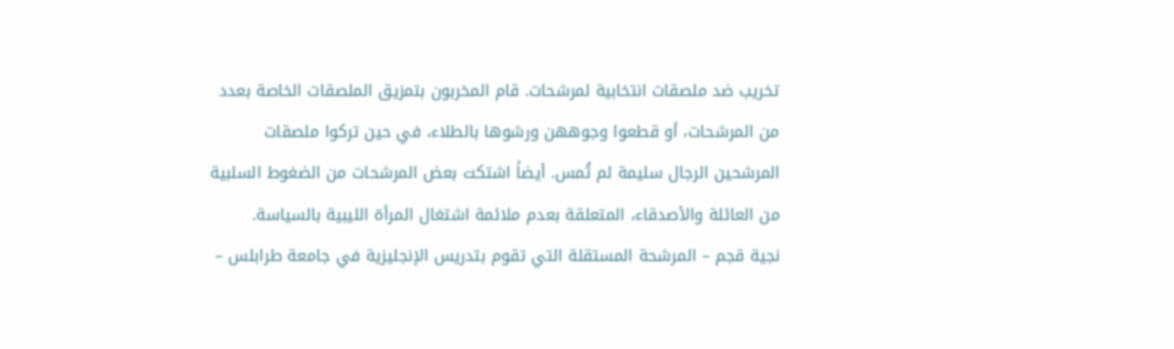تخريب ضد ملصقات انتخابية لمرشحات. قام المخربون بتمزيق الملصقات الخاصة بعدد من المرشحات، أو قطعوا وجوههن ورشوها بالطلاء، في حين تركوا ملصقات المرشحين الرجال سليمة لم تُمس. أيضاً اشتكت بعض المرشحات من الضغوط السلبية من العائلة والأصدقاء، المتعلقة بعدم ملائمة اشتغال المرأة الليبية بالسياسة.
نجية قجم – المرشحة المستقلة التي تقوم بتدريس الإنجليزية في جامعة طرابلس –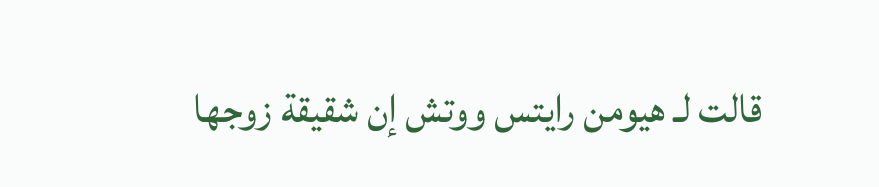قالت لـ هيومن رايتس ووتش إن شقيقة زوجها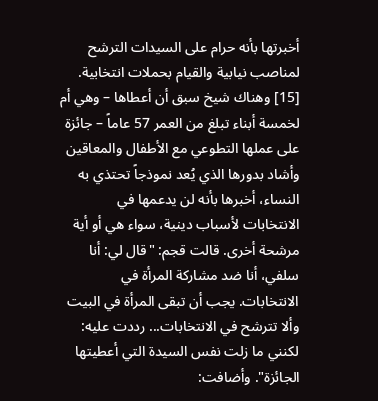أخبرتها بأنه حرام على السيدات الترشح لمناصب نيابية والقيام بحملات انتخابية. [15] وهناك شيخ سبق أن أعطاها – وهي أم لخمسة أبناء تبلغ من العمر 57 عاماً – جائزة على عملها التطوعي مع الأطفال والمعاقين وأشاد بدورها الذي يُعد نموذجاً تحتذي به النساء، أخبرها بأنه لن يدعمها في الانتخابات لأسباب دينية، سواء هي أو أية مرشحة أخرى. قالت قجم: "قال لي: أنا سلفي، أنا ضد مشاركة المرأة في الانتخابات. يجب أن تبقى المرأة في البيت وألا تترشح في الانتخابات... رددت عليه: لكنني ما زلت نفس السيدة التي أعطيتها الجائزة". وأضافت: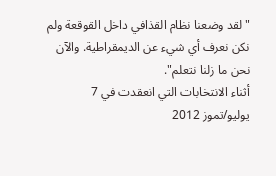"لقد وضعنا نظام القذافي داخل القوقعة ولم نكن نعرف أي شيء عن الديمقراطية. والآن نحن ما زلنا نتعلم".
أثناء الانتخابات التي انعقدت في 7 يوليو/تموز 2012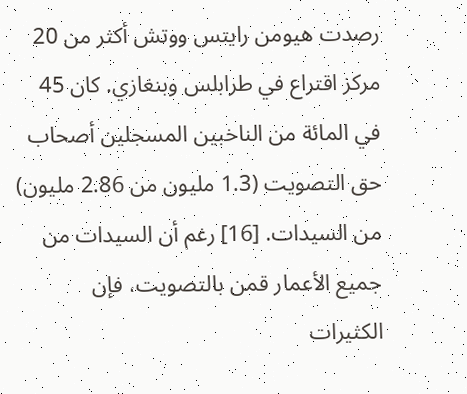رصدت هيومن رايتس ووتش أكثر من 20 مركز اقتراع في طرابلس وبنغازي. كان 45 في المائة من الناخبين المسجلين أصحاب حق التصويت (1.3 مليون من 2.86 مليون) من السيدات. [16] رغم أن السيدات من جميع الأعمار قمن بالتصويت، فإن الكثيرات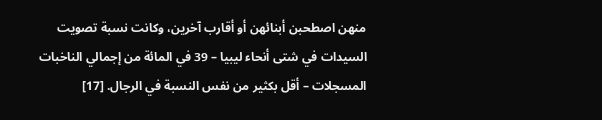منهن اصطحبن أبنائهن أو أقارب آخرين، وكانت نسبة تصويت السيدات في شتى أنحاء ليبيا – 39 في المائة من إجمالي الناخبات المسجلات – أقل بكثير من نفس النسبة في الرجال. [17]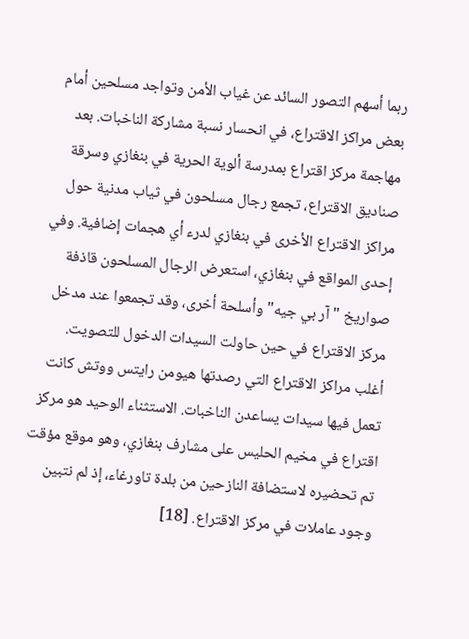ربما أسهم التصور السائد عن غياب الأمن وتواجد مسلحين أمام بعض مراكز الاقتراع، في انحسار نسبة مشاركة الناخبات. بعد مهاجمة مركز اقتراع بمدرسة ألوية الحرية في بنغازي وسرقة صناديق الاقتراع، تجمع رجال مسلحون في ثياب مدنية حول مراكز الاقتراع الأخرى في بنغازي لدرء أي هجمات إضافية. وفي إحدى المواقع في بنغازي، استعرض الرجال المسلحون قاذفة صواريخ "آر بي جيه" وأسلحة أخرى، وقد تجمعوا عند مدخل مركز الاقتراع في حين حاولت السيدات الدخول للتصويت.
أغلب مراكز الاقتراع التي رصدتها هيومن رايتس ووتش كانت تعمل فيها سيدات يساعدن الناخبات. الاستثناء الوحيد هو مركز اقتراع في مخيم الحليس على مشارف بنغازي، وهو موقع مؤقت تم تحضيره لاستضافة النازحين من بلدة تاورغاء، إذ لم نتبين وجود عاملات في مركز الاقتراع. [18]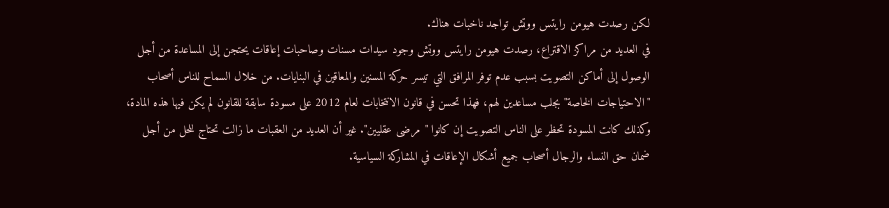لكن رصدت هيومن رايتس ووتش تواجد ناخبات هناك.
في العديد من مراكز الاقتراع، رصدت هيومن رايتس ووتش وجود سيدات مسنات وصاحبات إعاقات يحتجن إلى المساعدة من أجل الوصول إلى أماكن التصويت بسبب عدم توفر المرافق التي تيسر حركة المسنين والمعاقين في البنايات. من خلال السماح للناس أصحاب "الاحتياجات الخاصة" بجلب مساعدين لهم، فهذا تحسن في قانون الانتخابات لعام 2012 على مسودة سابقة للقانون لم يكن فيها هذه المادة، وكذلك كانت المسودة تحظر على الناس التصويت إن كانوا "مرضى عقليين". غير أن العديد من العقبات ما زالت تحتاج للحل من أجل ضمان حق النساء والرجال أصحاب جميع أشكال الإعاقات في المشاركة السياسية.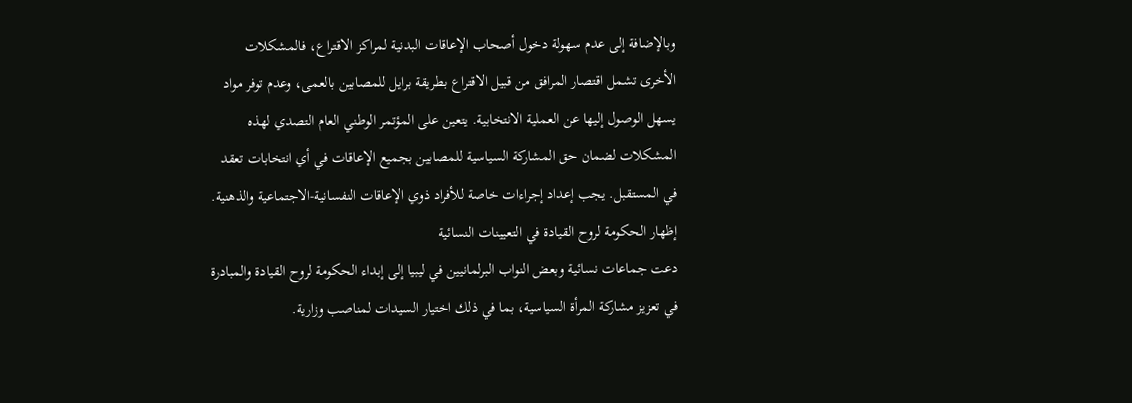وبالإضافة إلى عدم سهولة دخول أصحاب الإعاقات البدنية لمراكز الاقتراع، فالمشكلات الأخرى تشمل اقتصار المرافق من قبيل الاقتراع بطريقة برايل للمصابين بالعمى، وعدم توفر مواد يسهل الوصول إليها عن العملية الانتخابية. يتعين على المؤتمر الوطني العام التصدي لهذه المشكلات لضمان حق المشاركة السياسية للمصابين بجميع الإعاقات في أي انتخابات تعقد في المستقبل. يجب إعداد إجراءات خاصة للأفراد ذوي الإعاقات النفسانية-الاجتماعية والذهنية.
إظهار الحكومة لروح القيادة في التعيينات النسائية
دعت جماعات نسائية وبعض النواب البرلمانيين في ليبيا إلى إبداء الحكومة لروح القيادة والمبادرة في تعزيز مشاركة المرأة السياسية، بما في ذلك اختيار السيدات لمناصب وزارية.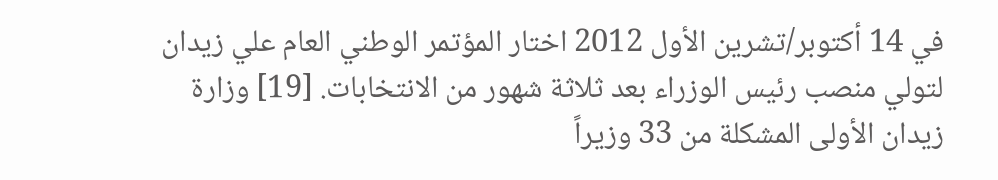في 14 أكتوبر/تشرين الأول 2012 اختار المؤتمر الوطني العام علي زيدان لتولي منصب رئيس الوزراء بعد ثلاثة شهور من الانتخابات. [19] وزارة زيدان الأولى المشكلة من 33 وزيراً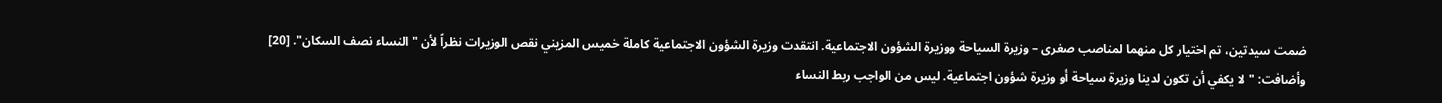ضمت سيدتين، تم اختيار كل منهما لمناصب صغرى – وزيرة السياحة ووزيرة الشؤون الاجتماعية. انتقدت وزيرة الشؤون الاجتماعية كاملة خميس المزيني نقص الوزيرات نظراً لأن "النساء نصف السكان". [20] وأضافت: "لا يكفي أن تكون لدينا وزيرة سياحة أو وزيرة شؤون اجتماعية. ليس من الواجب ربط النساء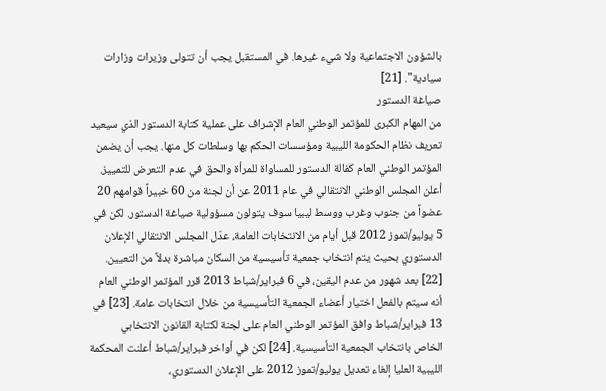بالشؤون الاجتماعية ولا شيء غيرها. في المستقبل يجب أن تتولى وزيرات وزارات سيادية". [21]
صياغة الدستور
من المهام الكبرى للمؤتمر الوطني العام الإشراف على عملية كتابة الدستور الذي سيعيد تعريف نظام الحكومة الليبية ومؤسسات الحكم بها وسلطات كل منها. يجب أن يضمن المؤتمر الوطني العام كفالة الدستور للمساواة للمرأة والحق في عدم التعرض للتمييز.
أعلن المجلس الوطني الانتقالي في عام 2011 عن أن لجنة من 60 خبيراً قوامهم 20 عضواً من جنوب وغرب ووسط ليبيا سوف يتولون مسؤولية صياغة الدستور. لكن في 5 يوليو/تموز 2012 قبل أيام من الانتخابات العامة، عدّل المجلس الانتقالي الإعلان الدستوري بحيث يتم انتخاب جمعية تأسيسية من السكان مباشرة بدلاً من التعيين. [22] بعد شهور من عدم اليقين، في 6 فبراير/شباط 2013 قرر المؤتمر الوطني العام أنه سيتم بالفعل اختيار أعضاء الجمعية التأسيسية من خلال انتخابات عامة. [23] في 13 فبراير/شباط وافق المؤتمر الوطني العام على لجنة لكتابة القانون الانتخابي الخاص بانتخاب الجمعية التأسيسية. [24] لكن في أواخر فبراير/شباط أعلنت المحكمة الليبية العليا إلغاء تعديل يوليو/تموز 2012 على الإعلان الدستوري،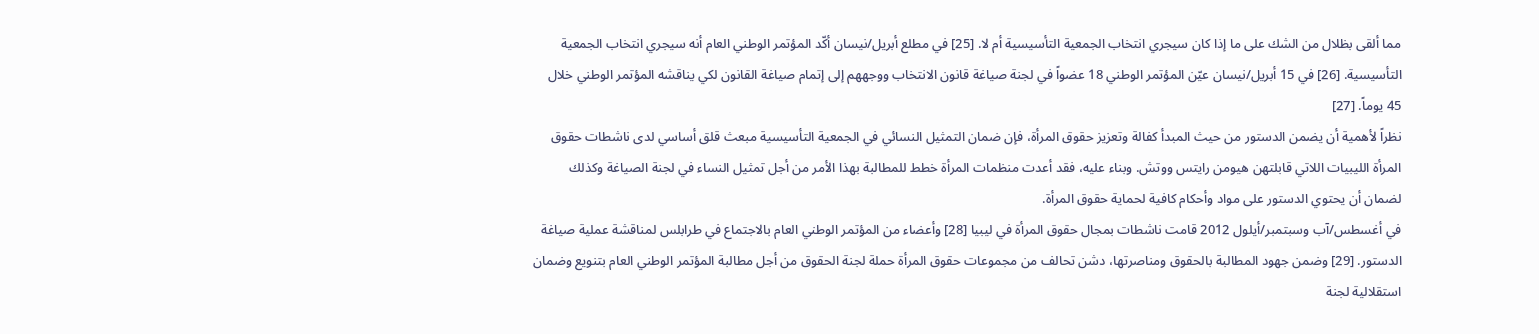مما ألقى بظلال من الشك على ما إذا كان سيجري انتخاب الجمعية التأسيسية أم لا. [25] في مطلع أبريل/نيسان أكّد المؤتمر الوطني العام أنه سيجري انتخاب الجمعية التأسيسية. [26] في 15 أبريل/نيسان عيّن المؤتمر الوطني 18 عضواً في لجنة صياغة قانون الانتخاب ووجههم إلى إتمام صياغة القانون لكي يناقشه المؤتمر الوطني خلال 45 يوماً. [27]
نظراً لأهمية أن يضمن الدستور من حيث المبدأ كفالة وتعزيز حقوق المرأة، فإن ضمان التمثيل النسائي في الجمعية التأسيسية مبعث قلق أساسي لدى ناشطات حقوق المرأة الليبيات اللاتي قابلتهن هيومن رايتس ووتش. وبناء عليه، فقد أعدت منظمات المرأة خطط للمطالبة بهذا الأمر من أجل تمثيل النساء في لجنة الصياغة وكذلك لضمان أن يحتوي الدستور على مواد وأحكام كافية لحماية حقوق المرأة.
في أغسطس/آب وسبتمبر/أيلول 2012 قامت ناشطات بمجال حقوق المرأة في ليبيا [28] وأعضاء من المؤتمر الوطني العام بالاجتماع في طرابلس لمناقشة عملية صياغة الدستور. [29] وضمن جهود المطالبة بالحقوق ومناصرتها، دشن تحالف من مجموعات حقوق المرأة حملة لجنة الحقوق من أجل مطالبة المؤتمر الوطني العام بتنويع وضمان استقلالية لجنة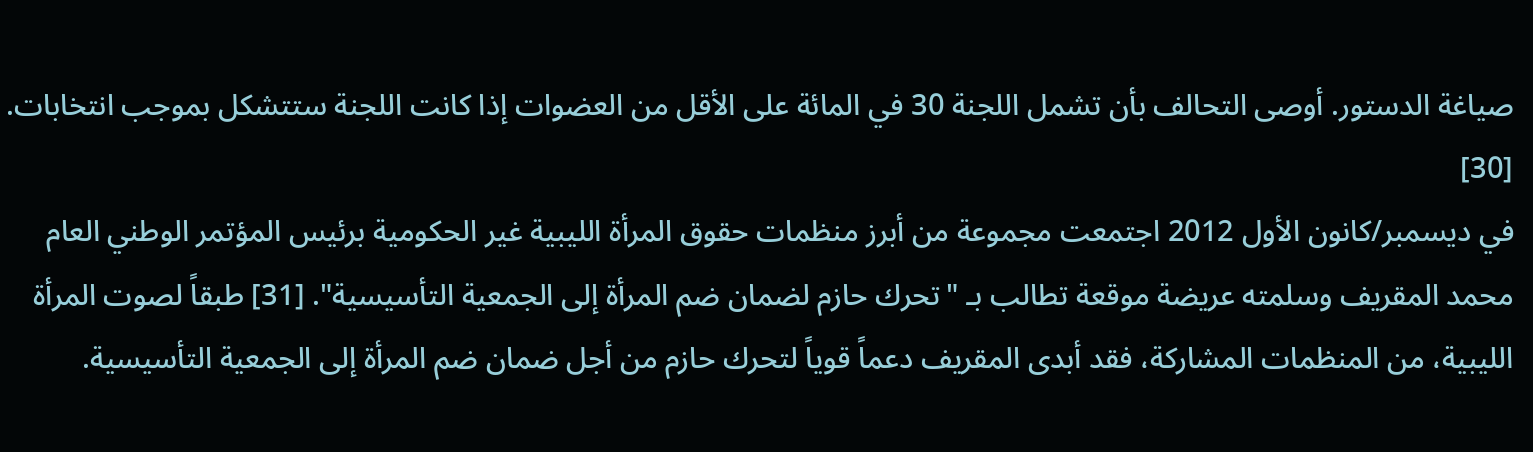صياغة الدستور. أوصى التحالف بأن تشمل اللجنة 30 في المائة على الأقل من العضوات إذا كانت اللجنة ستتشكل بموجب انتخابات. [30]
في ديسمبر/كانون الأول 2012 اجتمعت مجموعة من أبرز منظمات حقوق المرأة الليبية غير الحكومية برئيس المؤتمر الوطني العام محمد المقريف وسلمته عريضة موقعة تطالب بـ "تحرك حازم لضمان ضم المرأة إلى الجمعية التأسيسية". [31] طبقاً لصوت المرأة الليبية، من المنظمات المشاركة، فقد أبدى المقريف دعماً قوياً لتحرك حازم من أجل ضمان ضم المرأة إلى الجمعية التأسيسية.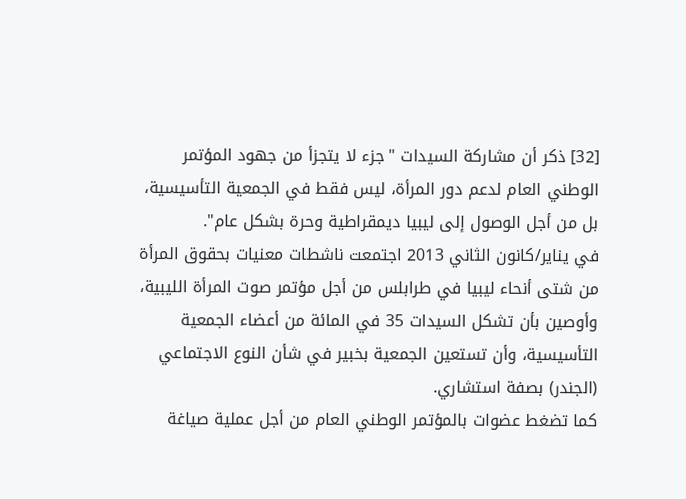[32] ذكر أن مشاركة السيدات "جزء لا يتجزأ من جهود المؤتمر الوطني العام لدعم دور المرأة، ليس فقط في الجمعية التأسيسية، بل من أجل الوصول إلى ليبيا ديمقراطية وحرة بشكل عام".
في يناير/كانون الثاني 2013 اجتمعت ناشطات معنيات بحقوق المرأة من شتى أنحاء ليبيا في طرابلس من أجل مؤتمر صوت المرأة الليبية، وأوصين بأن تشكل السيدات 35 في المائة من أعضاء الجمعية التأسيسية، وأن تستعين الجمعية بخبير في شأن النوع الاجتماعي (الجندر) بصفة استشاري.
كما تضغط عضوات بالمؤتمر الوطني العام من أجل عملية صياغة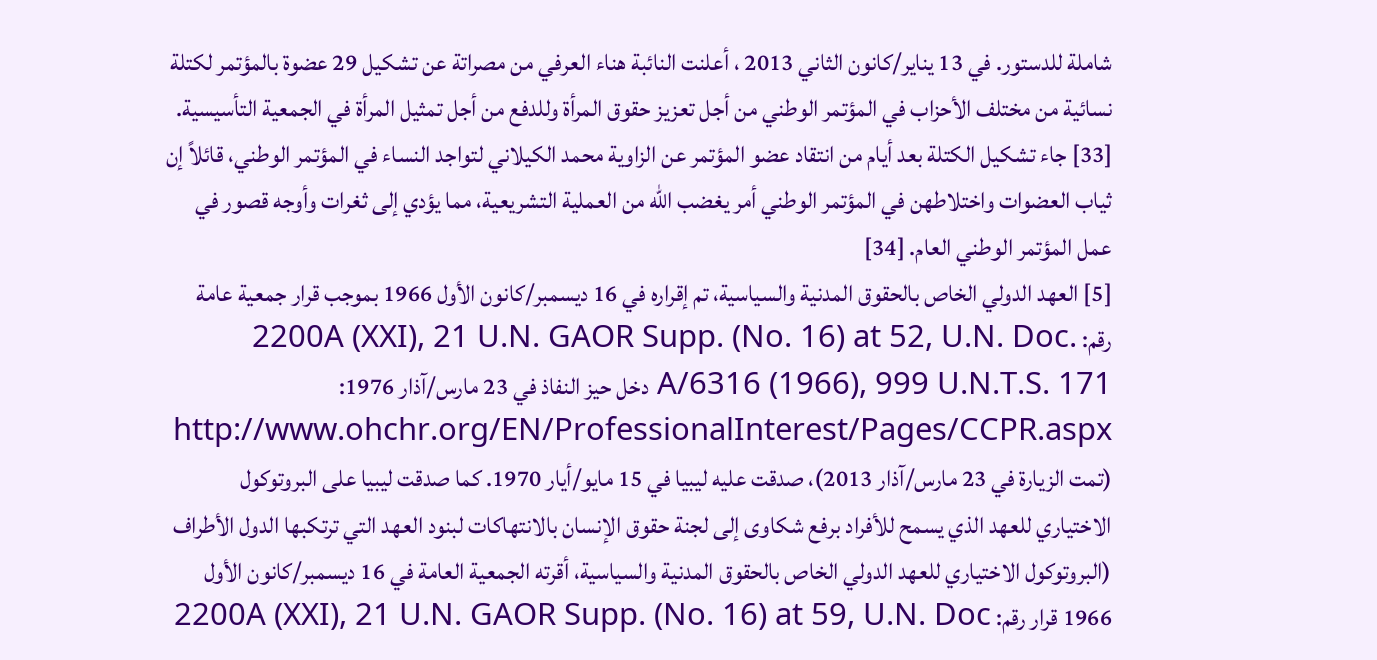شاملة للدستور. في 13 يناير/كانون الثاني 2013 ، أعلنت النائبة هناء العرفي من مصراتة عن تشكيل 29 عضوة بالمؤتمر لكتلة نسائية من مختلف الأحزاب في المؤتمر الوطني من أجل تعزيز حقوق المرأة وللدفع من أجل تمثيل المرأة في الجمعية التأسيسية. [33] جاء تشكيل الكتلة بعد أيام من انتقاد عضو المؤتمر عن الزاوية محمد الكيلاني لتواجد النساء في المؤتمر الوطني، قائلاً إن ثياب العضوات واختلاطهن في المؤتمر الوطني أمر يغضب الله من العملية التشريعية، مما يؤدي إلى ثغرات وأوجه قصور في عمل المؤتمر الوطني العام. [34]
[5] العهد الدولي الخاص بالحقوق المدنية والسياسية، تم إقراره في 16 ديسمبر/كانون الأول 1966 بموجب قرار جمعية عامة رقم: 2200A (XXI), 21 U.N. GAOR Supp. (No. 16) at 52, U.N. Doc. A/6316 (1966), 999 U.N.T.S. 171 دخل حيز النفاذ في 23 مارس/آذار 1976: http://www.ohchr.org/EN/ProfessionalInterest/Pages/CCPR.aspx (تمت الزيارة في 23 مارس/آذار 2013)، صدقت عليه ليبيا في 15 مايو/أيار 1970. كما صدقت ليبيا على البروتوكول الاختياري للعهد الذي يسمح للأفراد برفع شكاوى إلى لجنة حقوق الإنسان بالانتهاكات لبنود العهد التي ترتكبها الدول الأطراف (البروتوكول الاختياري للعهد الدولي الخاص بالحقوق المدنية والسياسية، أقرته الجمعية العامة في 16 ديسمبر/كانون الأول 1966 قرار رقم: 2200A (XXI), 21 U.N. GAOR Supp. (No. 16) at 59, U.N. Doc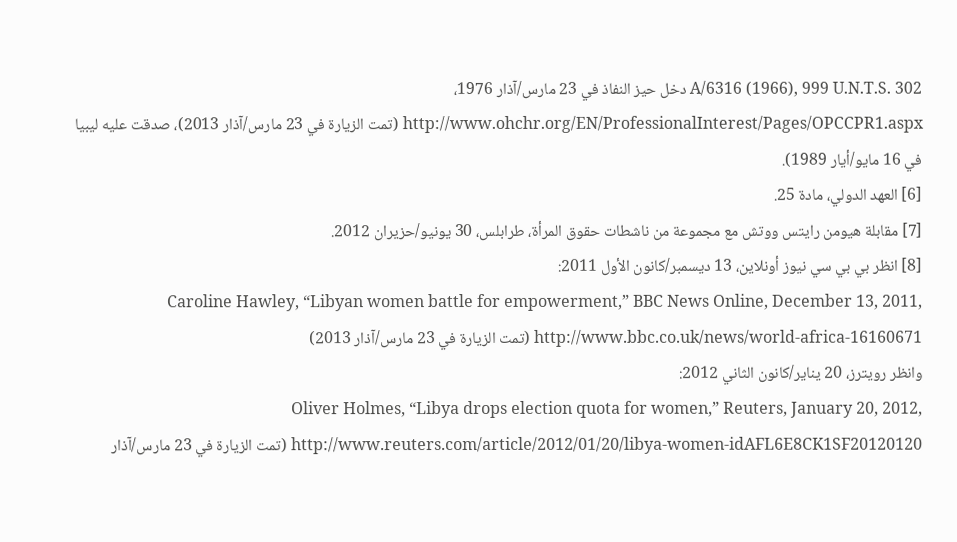A/6316 (1966), 999 U.N.T.S. 302 دخل حيز النفاذ في 23 مارس/آذار 1976، http://www.ohchr.org/EN/ProfessionalInterest/Pages/OPCCPR1.aspx (تمت الزيارة في 23 مارس/آذار 2013)، صدقت عليه ليبيا في 16 مايو/أيار 1989).
[6] العهد الدولي، مادة 25.
[7] مقابلة هيومن رايتس ووتش مع مجموعة من ناشطات حقوق المرأة، طرابلس، 30 يونيو/حزيران 2012.
[8] انظر بي بي سي نيوز أونلاين، 13 ديسمبر/كانون الأول 2011:
Caroline Hawley, “Libyan women battle for empowerment,” BBC News Online, December 13, 2011, http://www.bbc.co.uk/news/world-africa-16160671 (تمت الزيارة في 23 مارس/آذار 2013)
وانظر رويترز، 20 يناير/كانون الثاني 2012:
Oliver Holmes, “Libya drops election quota for women,” Reuters, January 20, 2012, http://www.reuters.com/article/2012/01/20/libya-women-idAFL6E8CK1SF20120120 (تمت الزيارة في 23 مارس/آذار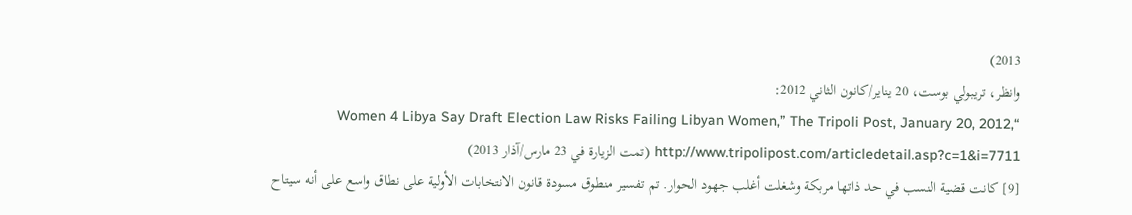2013)
وانظر، تريبولي بوست، 20 يناير/كانون الثاني 2012:
“Women 4 Libya Say Draft Election Law Risks Failing Libyan Women,” The Tripoli Post, January 20, 2012, http://www.tripolipost.com/articledetail.asp?c=1&i=7711 (تمت الزيارة في 23 مارس/آذار 2013)
[9] كانت قضية النسب في حد ذاتها مربكة وشغلت أغلب جهود الحوار. تم تفسير منطوق مسودة قانون الانتخابات الأولية على نطاق واسع على أنه سيتاح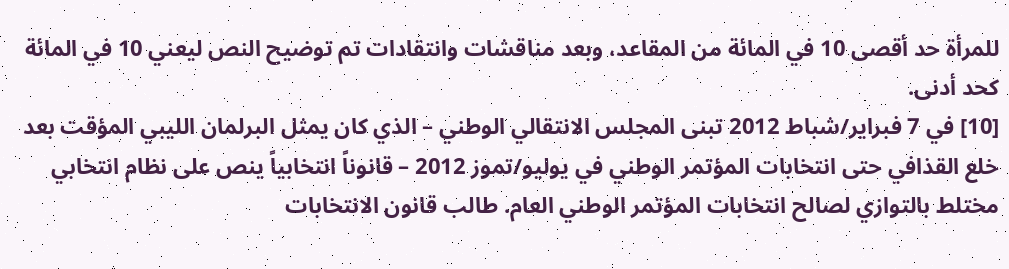للمرأة حد أقصى 10 في المائة من المقاعد، وبعد مناقشات وانتقادات تم توضيح النص ليعني 10 في المائة كحد أدنى.
[10] في 7 فبراير/شباط 2012 تبنى المجلس الانتقالي الوطني – الذي كان يمثل البرلمان الليبي المؤقت بعد خلع القذافي حتى انتخابات المؤتمر الوطني في يوليو/تموز 2012 – قانوناً انتخابياً ينص على نظام انتخابي مختلط بالتوازي لصالح انتخابات المؤتمر الوطني العام. طالب قانون الانتخابات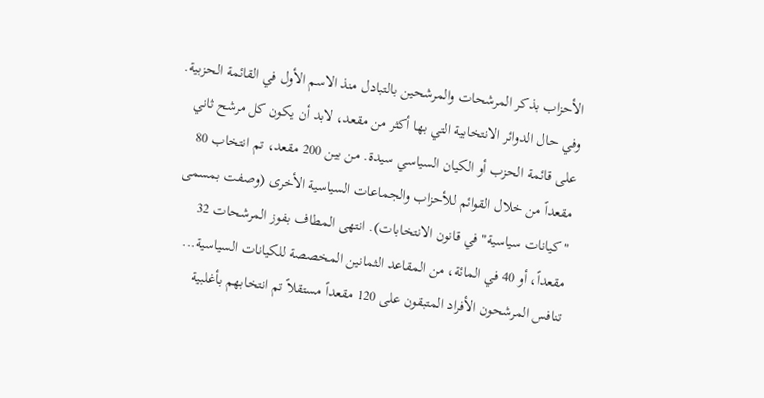الأحزاب بذكر المرشحات والمرشحين بالتبادل منذ الاسم الأول في القائمة الحزبية. وفي حال الدوائر الانتخابية التي بها أكثر من مقعد، لابد أن يكون كل مرشح ثاني على قائمة الحزب أو الكيان السياسي سيدة. من بين 200 مقعد، تم انتخاب 80 مقعداً من خلال القوائم للأحزاب والجماعات السياسية الأخرى (وصفت بمسمى "كيانات سياسية" في قانون الانتخابات). انتهى المطاف بفوز المرشحات 32 مقعداً، أو 40 في المائة، من المقاعد الثمانين المخصصة للكيانات السياسية... تنافس المرشحون الأفراد المتبقون على 120 مقعداً مستقلاً تم انتخابهم بأغلبية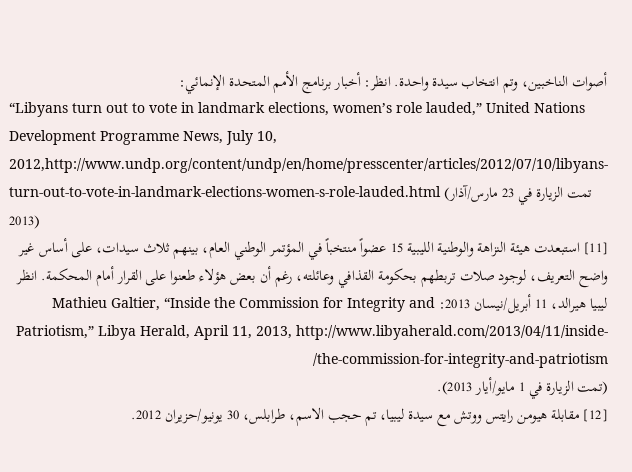أصوات الناخبين، وتم انتخاب سيدة واحدة. انظر: أخبار برنامج الأمم المتحدة الإنمائي:
“Libyans turn out to vote in landmark elections, women’s role lauded,” United Nations Development Programme News, July 10, 2012,http://www.undp.org/content/undp/en/home/presscenter/articles/2012/07/10/libyans-turn-out-to-vote-in-landmark-elections-women-s-role-lauded.html (تمت الزيارة في 23 مارس/آذار 2013)
[11] استبعدت هيئة النزاهة والوطنية الليبية 15 عضواً منتخباً في المؤتمر الوطني العام، بينهم ثلاث سيدات، على أساس غير واضح التعريف، لوجود صلات تربطهم بحكومة القذافي وعائلته، رغم أن بعض هؤلاء طعنوا على القرار أمام المحكمة. انظر ليبيا هيرالد، 11 أبريل/نيسان 2013: Mathieu Galtier, “Inside the Commission for Integrity and Patriotism,” Libya Herald, April 11, 2013, http://www.libyaherald.com/2013/04/11/inside-the-commission-for-integrity-and-patriotism/
(تمت الزيارة في 1 مايو/أيار 2013).
[12] مقابلة هيومن رايتس ووتش مع سيدة ليبيا، تم حجب الاسم، طرابلس، 30 يونيو/حزيران 2012.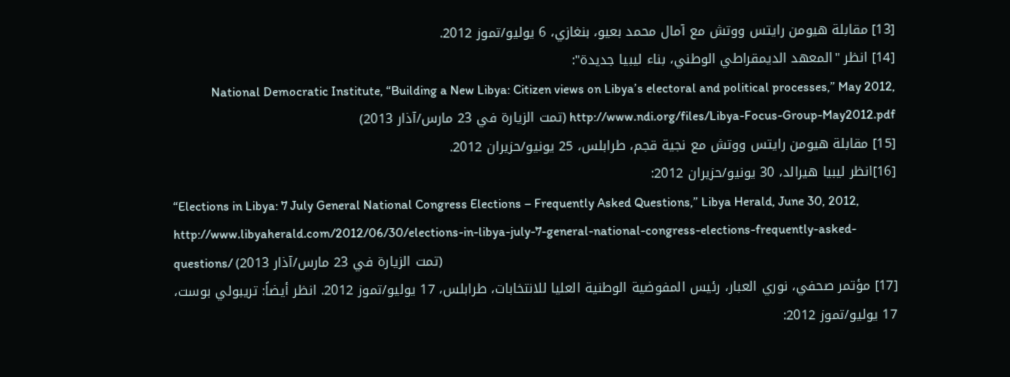[13] مقابلة هيومن رايتس ووتش مع آمال محمد بعيو، بنغازي، 6 يوليو/تموز 2012.
[14] انظر "المعهد الديمقراطي الوطني، بناء ليبيا جديدة":
National Democratic Institute, “Building a New Libya: Citizen views on Libya’s electoral and political processes,” May 2012, http://www.ndi.org/files/Libya-Focus-Group-May2012.pdf (تمت الزيارة في 23 مارس/آذار 2013)
[15] مقابلة هيومن رايتس ووتش مع نجية قجم، طرابلس، 25 يونيو/حزيران 2012.
[16]انظر ليبيا هيرالد، 30 يونيو/حزيران 2012:
“Elections in Libya: 7 July General National Congress Elections – Frequently Asked Questions,” Libya Herald, June 30, 2012, http://www.libyaherald.com/2012/06/30/elections-in-libya-july-7-general-national-congress-elections-frequently-asked-questions/ (تمت الزيارة في 23 مارس/آذار 2013)
[17] مؤتمر صحفي، نوري العبار، رئيس المفوضية الوطنية العليا للانتخابات، طرابلس، 17 يوليو/تموز 2012. انظر أيضاً: تريبولي بوست، 17 يوليو/تموز 2012: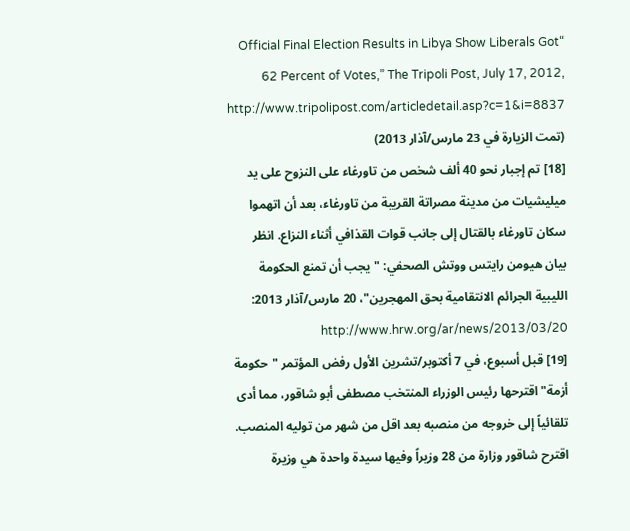“Official Final Election Results in Libya Show Liberals Got 62 Percent of Votes,” The Tripoli Post, July 17, 2012, http://www.tripolipost.com/articledetail.asp?c=1&i=8837 (تمت الزيارة في 23 مارس/آذار 2013)
[18] تم إجبار نحو 40 ألف شخص من تاورغاء على النزوح على يد ميليشيات من مدينة مصراتة القريبة من تاورغاء، بعد أن اتهموا سكان تاورغاء بالقتال إلى جانب قوات القذافي أثناء النزاع. انظر بيان هيومن رايتس ووتش الصحفي: "يجب أن تمنع الحكومة الليبية الجرائم الانتقامية بحق المهجرين"، 20 مارس/آذار 2013: http://www.hrw.org/ar/news/2013/03/20
[19] قبل أسبوع، في 7 أكتوبر/تشرين الأول رفض المؤتمر "حكومة أزمة" اقترحها رئيس الوزراء المنتخب مصطفى أبو شاقور، مما أدى تلقائياً إلى خروجه من منصبه بعد اقل من شهر من توليه المنصب. اقترح شاقور وزارة من 28 وزيراً وفيها سيدة واحدة هي وزيرة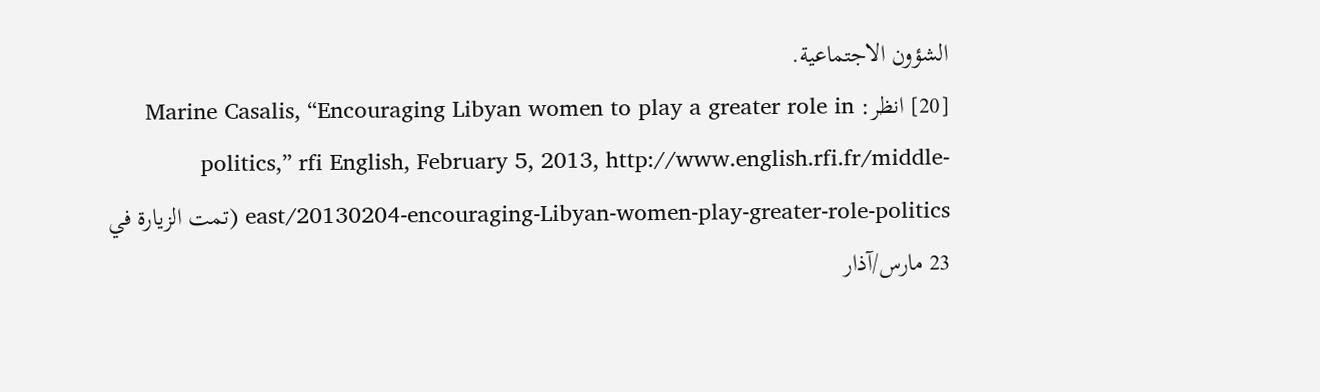الشؤون الاجتماعية.
[20] انظر: Marine Casalis, “Encouraging Libyan women to play a greater role in politics,” rfi English, February 5, 2013, http://www.english.rfi.fr/middle-east/20130204-encouraging-Libyan-women-play-greater-role-politics (تمت الزيارة في 23 مارس/آذار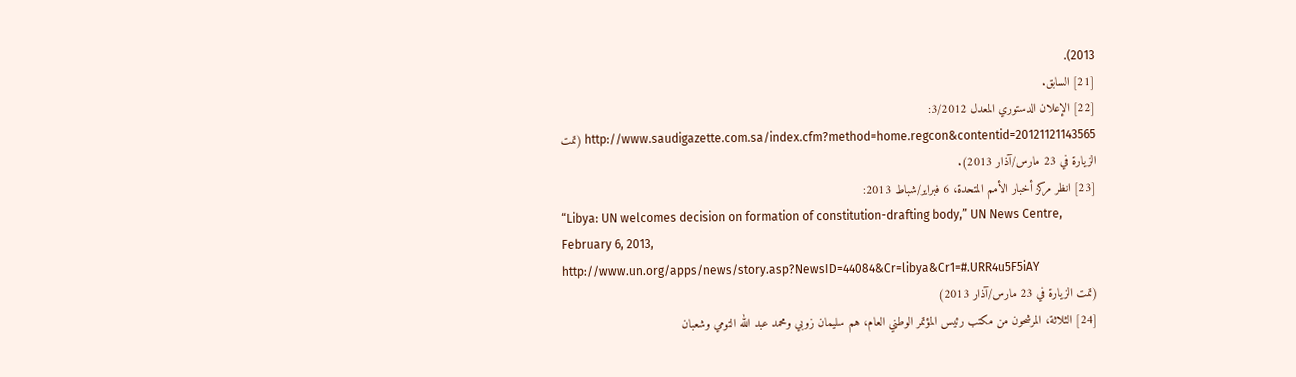2013).
[21] السابق.
[22] الإعلان الدستوري المعدل 3/2012: http://www.saudigazette.com.sa/index.cfm?method=home.regcon&contentid=20121121143565 (تمت الزيارة في 23 مارس/آذار 2013).
[23] انظر مركز أخبار الأمم المتحدة، 6 فبراير/شباط 2013:
“Libya: UN welcomes decision on formation of constitution-drafting body,” UN News Centre, February 6, 2013, http://www.un.org/apps/news/story.asp?NewsID=44084&Cr=libya&Cr1=#.URR4u5F5iAY
(تمت الزيارة في 23 مارس/آذار 2013)
[24] الثلاثة، المرشحون من مكتب رئيس المؤتمر الوطني العام، هم سليمان زوبي ومحمد عبد الله التومي وشعبان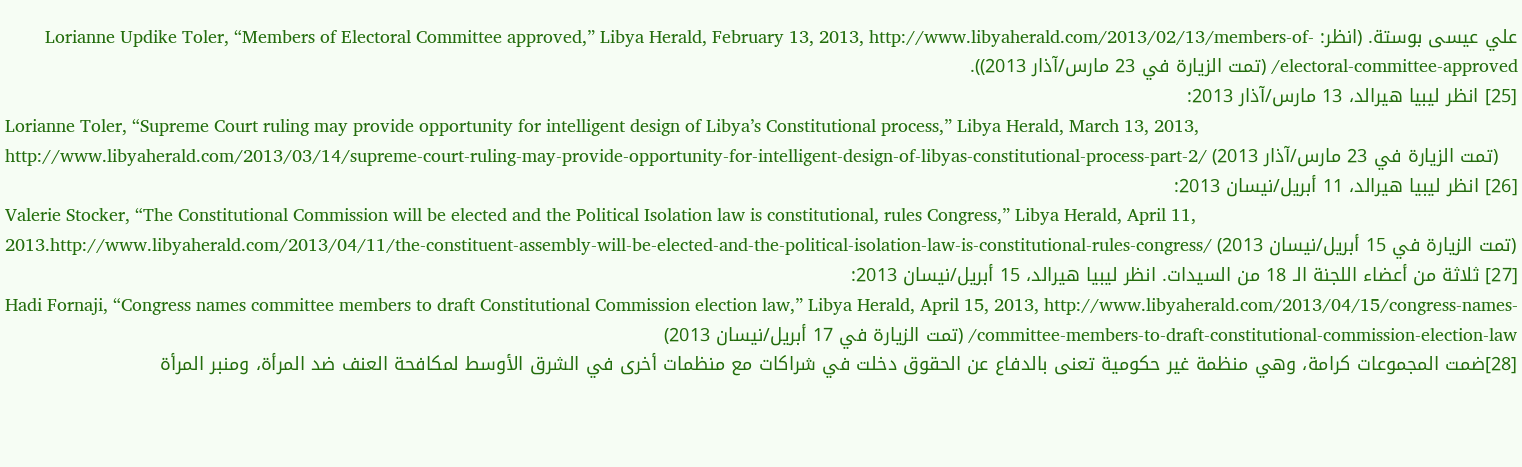علي عيسى بوستة. (انظر: Lorianne Updike Toler, “Members of Electoral Committee approved,” Libya Herald, February 13, 2013, http://www.libyaherald.com/2013/02/13/members-of-electoral-committee-approved/ (تمت الزيارة في 23 مارس/آذار 2013)).
[25] انظر ليبيا هيرالد، 13 مارس/آذار 2013:
Lorianne Toler, “Supreme Court ruling may provide opportunity for intelligent design of Libya’s Constitutional process,” Libya Herald, March 13, 2013, http://www.libyaherald.com/2013/03/14/supreme-court-ruling-may-provide-opportunity-for-intelligent-design-of-libyas-constitutional-process-part-2/ (تمت الزيارة في 23 مارس/آذار 2013)
[26] انظر ليبيا هيرالد، 11 أبريل/نيسان 2013:
Valerie Stocker, “The Constitutional Commission will be elected and the Political Isolation law is constitutional, rules Congress,” Libya Herald, April 11, 2013.http://www.libyaherald.com/2013/04/11/the-constituent-assembly-will-be-elected-and-the-political-isolation-law-is-constitutional-rules-congress/ (تمت الزيارة في 15 أبريل/نيسان 2013)
[27] ثلاثة من أعضاء اللجنة الـ 18 من السيدات. انظر ليبيا هيرالد، 15 أبريل/نيسان 2013:
Hadi Fornaji, “Congress names committee members to draft Constitutional Commission election law,” Libya Herald, April 15, 2013, http://www.libyaherald.com/2013/04/15/congress-names-committee-members-to-draft-constitutional-commission-election-law/ (تمت الزيارة في 17 أبريل/نيسان 2013)
[28]ضمت المجموعات كرامة، وهي منظمة غير حكومية تعنى بالدفاع عن الحقوق دخلت في شراكات مع منظمات أخرى في الشرق الأوسط لمكافحة العنف ضد المرأة، ومنبر المرأة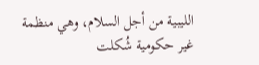الليبية من أجل السلام، وهي منظمة غير حكومية شُكلت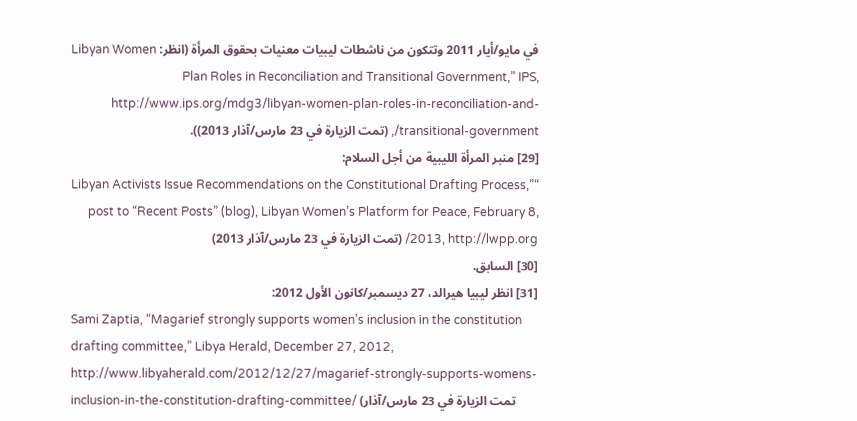في مايو/أيار 2011 وتتكون من ناشطات ليبيات معنيات بحقوق المرأة (انظر: Libyan Women Plan Roles in Reconciliation and Transitional Government,” IPS, http://www.ips.org/mdg3/libyan-women-plan-roles-in-reconciliation-and-transitional-government/, (تمت الزيارة في 23 مارس/آذار 2013)).
[29] منبر المرأة الليبية من أجل السلام:
“Libyan Activists Issue Recommendations on the Constitutional Drafting Process,” post to “Recent Posts” (blog), Libyan Women’s Platform for Peace, February 8, 2013, http://lwpp.org/ (تمت الزيارة في 23 مارس/آذار 2013)
[30] السابق.
[31] انظر ليبيا هيرالد، 27 ديسمبر/كانون الأول 2012:
Sami Zaptia, “Magarief strongly supports women’s inclusion in the constitution drafting committee,” Libya Herald, December 27, 2012, http://www.libyaherald.com/2012/12/27/magarief-strongly-supports-womens-inclusion-in-the-constitution-drafting-committee/ (تمت الزيارة في 23 مارس/آذار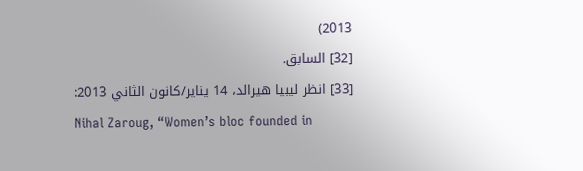2013)
[32] السابق.
[33] انظر ليبيا هيرالد، 14 يناير/كانون الثاني 2013:
Nihal Zaroug, “Women’s bloc founded in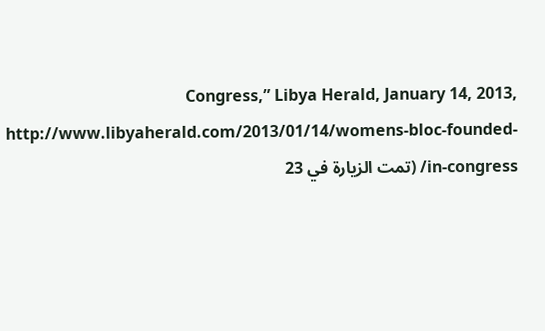Congress,” Libya Herald, January 14, 2013, http://www.libyaherald.com/2013/01/14/womens-bloc-founded-in-congress/ (تمت الزيارة في 23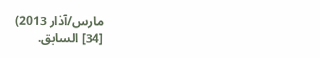مارس/آذار 2013)
[34] السابق.